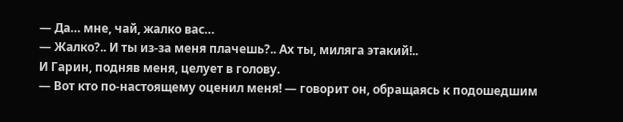— Да… мне, чай, жалко вас…
— Жалко?.. И ты из-за меня плачешь?.. Ах ты, миляга этакий!..
И Гарин, подняв меня, целует в голову.
— Вот кто по-настоящему оценил меня! — говорит он, обращаясь к подошедшим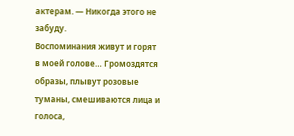актерам. — Никогда этого не забуду.
Воспоминания живут и горят в моей голове… Громоздятся образы, плывут розовые туманы, смешиваются лица и голоса,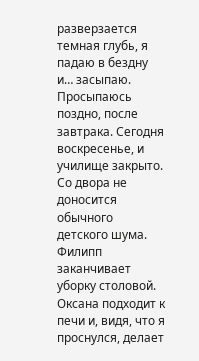разверзается темная глубь, я падаю в бездну и… засыпаю.
Просыпаюсь поздно, после завтрака. Сегодня воскресенье, и училище закрыто. Со двора не доносится обычного детского шума.
Филипп заканчивает уборку столовой.
Оксана подходит к печи и, видя, что я проснулся, делает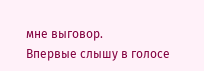мне выговор.
Впервые слышу в голосе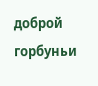доброй горбуньи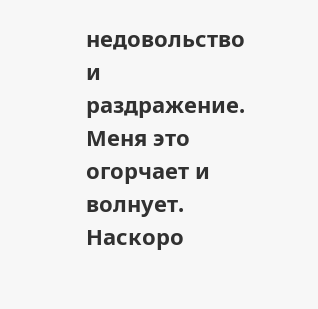недовольство и раздражение. Меня это огорчает и волнует. Наскоро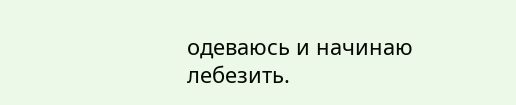одеваюсь и начинаю лебезить.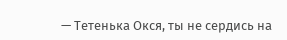— Тетенька Окся, ты не сердись на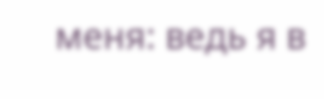меня: ведь я в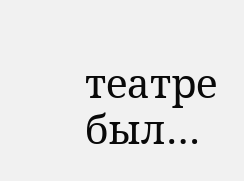театре был…